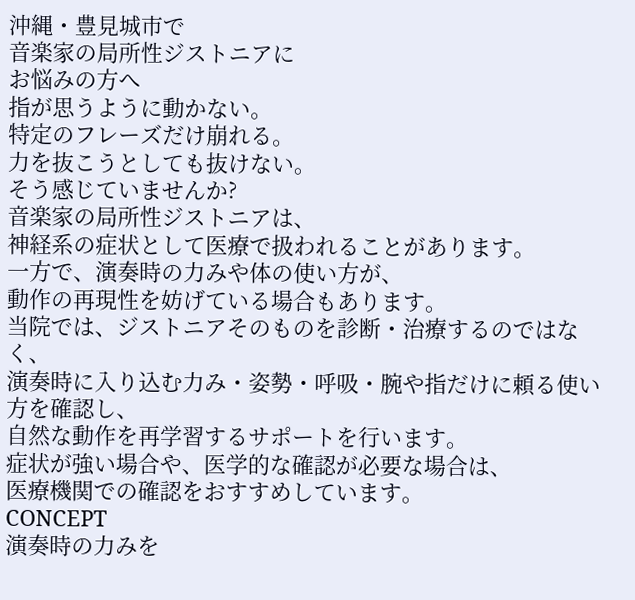沖縄・豊見城市で
音楽家の局所性ジストニアに
お悩みの方へ
指が思うように動かない。
特定のフレーズだけ崩れる。
力を抜こうとしても抜けない。
そう感じていませんか?
音楽家の局所性ジストニアは、
神経系の症状として医療で扱われることがあります。
一方で、演奏時の力みや体の使い方が、
動作の再現性を妨げている場合もあります。
当院では、ジストニアそのものを診断・治療するのではなく、
演奏時に入り込む力み・姿勢・呼吸・腕や指だけに頼る使い方を確認し、
自然な動作を再学習するサポートを行います。
症状が強い場合や、医学的な確認が必要な場合は、
医療機関での確認をおすすめしています。
CONCEPT
演奏時の力みを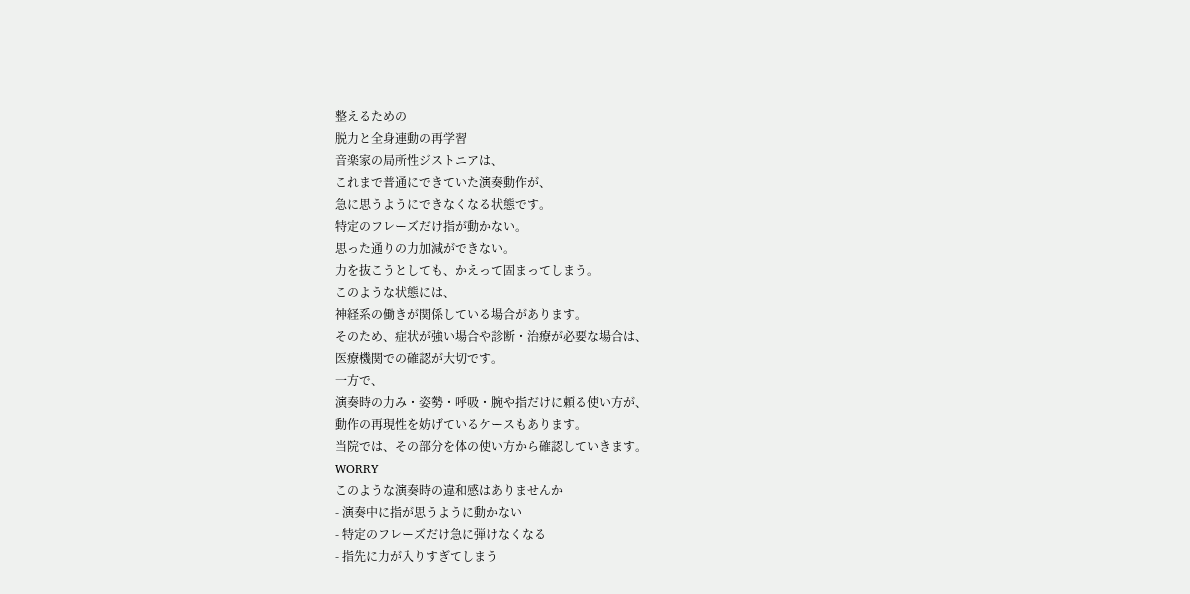整えるための
脱力と全身連動の再学習
音楽家の局所性ジストニアは、
これまで普通にできていた演奏動作が、
急に思うようにできなくなる状態です。
特定のフレーズだけ指が動かない。
思った通りの力加減ができない。
力を抜こうとしても、かえって固まってしまう。
このような状態には、
神経系の働きが関係している場合があります。
そのため、症状が強い場合や診断・治療が必要な場合は、
医療機関での確認が大切です。
一方で、
演奏時の力み・姿勢・呼吸・腕や指だけに頼る使い方が、
動作の再現性を妨げているケースもあります。
当院では、その部分を体の使い方から確認していきます。
WORRY
このような演奏時の違和感はありませんか
- 演奏中に指が思うように動かない
- 特定のフレーズだけ急に弾けなくなる
- 指先に力が入りすぎてしまう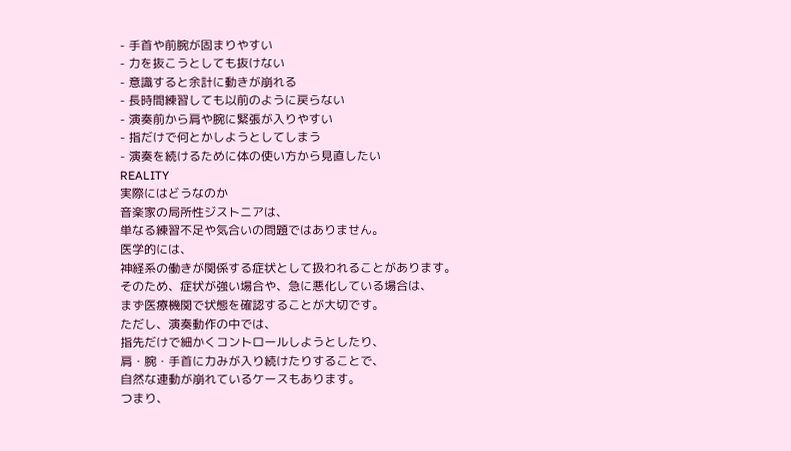- 手首や前腕が固まりやすい
- 力を抜こうとしても抜けない
- 意識すると余計に動きが崩れる
- 長時間練習しても以前のように戻らない
- 演奏前から肩や腕に緊張が入りやすい
- 指だけで何とかしようとしてしまう
- 演奏を続けるために体の使い方から見直したい
REALITY
実際にはどうなのか
音楽家の局所性ジストニアは、
単なる練習不足や気合いの問題ではありません。
医学的には、
神経系の働きが関係する症状として扱われることがあります。
そのため、症状が強い場合や、急に悪化している場合は、
まず医療機関で状態を確認することが大切です。
ただし、演奏動作の中では、
指先だけで細かくコントロールしようとしたり、
肩・腕・手首に力みが入り続けたりすることで、
自然な連動が崩れているケースもあります。
つまり、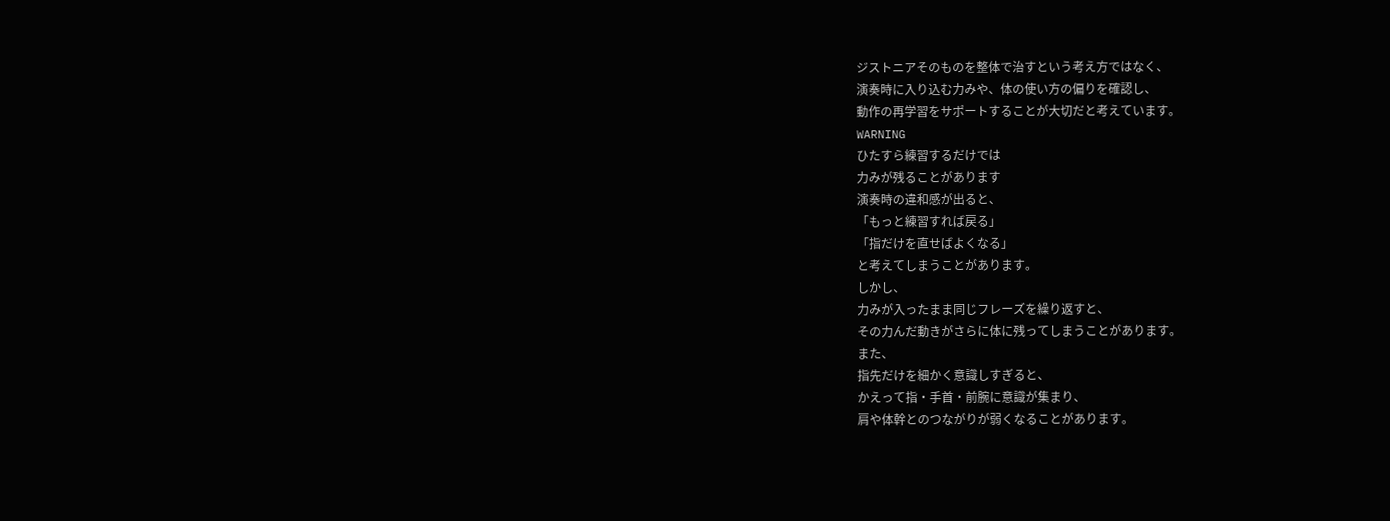ジストニアそのものを整体で治すという考え方ではなく、
演奏時に入り込む力みや、体の使い方の偏りを確認し、
動作の再学習をサポートすることが大切だと考えています。
WARNING
ひたすら練習するだけでは
力みが残ることがあります
演奏時の違和感が出ると、
「もっと練習すれば戻る」
「指だけを直せばよくなる」
と考えてしまうことがあります。
しかし、
力みが入ったまま同じフレーズを繰り返すと、
その力んだ動きがさらに体に残ってしまうことがあります。
また、
指先だけを細かく意識しすぎると、
かえって指・手首・前腕に意識が集まり、
肩や体幹とのつながりが弱くなることがあります。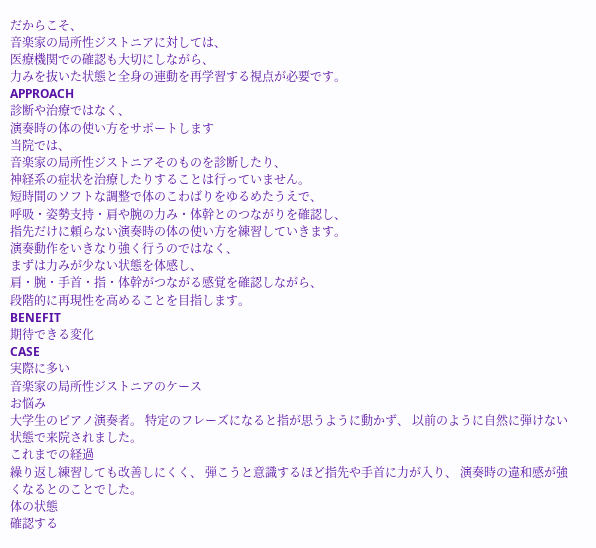だからこそ、
音楽家の局所性ジストニアに対しては、
医療機関での確認も大切にしながら、
力みを抜いた状態と全身の連動を再学習する視点が必要です。
APPROACH
診断や治療ではなく、
演奏時の体の使い方をサポートします
当院では、
音楽家の局所性ジストニアそのものを診断したり、
神経系の症状を治療したりすることは行っていません。
短時間のソフトな調整で体のこわばりをゆるめたうえで、
呼吸・姿勢支持・肩や腕の力み・体幹とのつながりを確認し、
指先だけに頼らない演奏時の体の使い方を練習していきます。
演奏動作をいきなり強く行うのではなく、
まずは力みが少ない状態を体感し、
肩・腕・手首・指・体幹がつながる感覚を確認しながら、
段階的に再現性を高めることを目指します。
BENEFIT
期待できる変化
CASE
実際に多い
音楽家の局所性ジストニアのケース
お悩み
大学生のピアノ演奏者。 特定のフレーズになると指が思うように動かず、 以前のように自然に弾けない状態で来院されました。
これまでの経過
繰り返し練習しても改善しにくく、 弾こうと意識するほど指先や手首に力が入り、 演奏時の違和感が強くなるとのことでした。
体の状態
確認する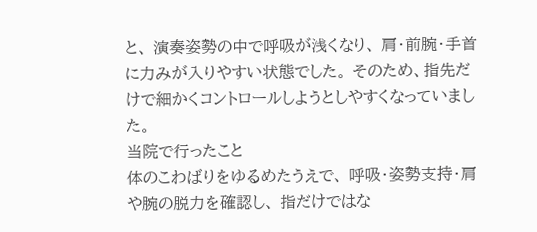と、 演奏姿勢の中で呼吸が浅くなり、 肩・前腕・手首に力みが入りやすい状態でした。 そのため、指先だけで細かくコントロールしようとしやすくなっていました。
当院で行ったこと
体のこわばりをゆるめたうえで、 呼吸・姿勢支持・肩や腕の脱力を確認し、 指だけではな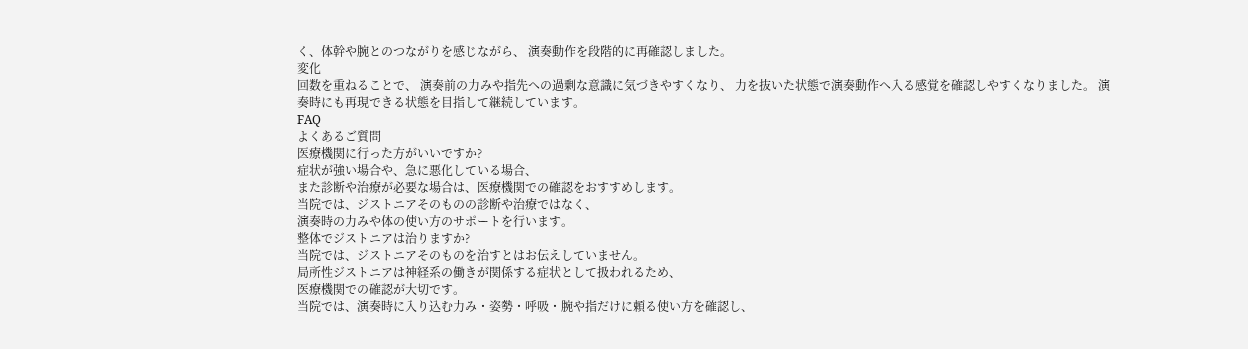く、体幹や腕とのつながりを感じながら、 演奏動作を段階的に再確認しました。
変化
回数を重ねることで、 演奏前の力みや指先への過剰な意識に気づきやすくなり、 力を抜いた状態で演奏動作へ入る感覚を確認しやすくなりました。 演奏時にも再現できる状態を目指して継続しています。
FAQ
よくあるご質問
医療機関に行った方がいいですか?
症状が強い場合や、急に悪化している場合、
また診断や治療が必要な場合は、医療機関での確認をおすすめします。
当院では、ジストニアそのものの診断や治療ではなく、
演奏時の力みや体の使い方のサポートを行います。
整体でジストニアは治りますか?
当院では、ジストニアそのものを治すとはお伝えしていません。
局所性ジストニアは神経系の働きが関係する症状として扱われるため、
医療機関での確認が大切です。
当院では、演奏時に入り込む力み・姿勢・呼吸・腕や指だけに頼る使い方を確認し、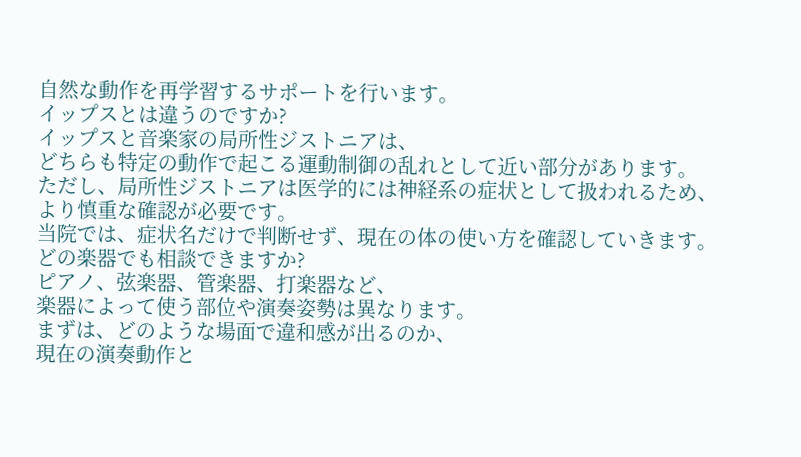自然な動作を再学習するサポートを行います。
イップスとは違うのですか?
イップスと音楽家の局所性ジストニアは、
どちらも特定の動作で起こる運動制御の乱れとして近い部分があります。
ただし、局所性ジストニアは医学的には神経系の症状として扱われるため、
より慎重な確認が必要です。
当院では、症状名だけで判断せず、現在の体の使い方を確認していきます。
どの楽器でも相談できますか?
ピアノ、弦楽器、管楽器、打楽器など、
楽器によって使う部位や演奏姿勢は異なります。
まずは、どのような場面で違和感が出るのか、
現在の演奏動作と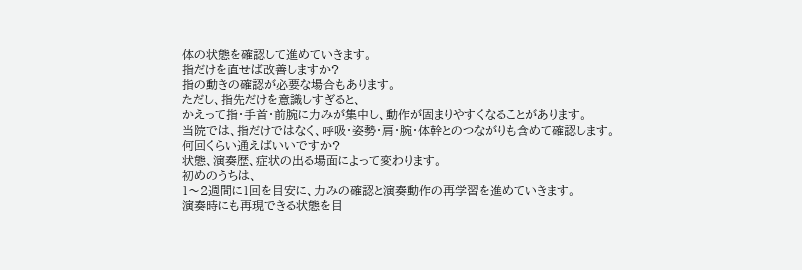体の状態を確認して進めていきます。
指だけを直せば改善しますか?
指の動きの確認が必要な場合もあります。
ただし、指先だけを意識しすぎると、
かえって指・手首・前腕に力みが集中し、動作が固まりやすくなることがあります。
当院では、指だけではなく、呼吸・姿勢・肩・腕・体幹とのつながりも含めて確認します。
何回くらい通えばいいですか?
状態、演奏歴、症状の出る場面によって変わります。
初めのうちは、
1〜2週間に1回を目安に、力みの確認と演奏動作の再学習を進めていきます。
演奏時にも再現できる状態を目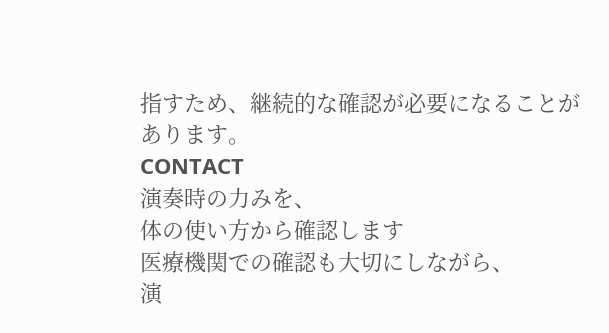指すため、継続的な確認が必要になることがあります。
CONTACT
演奏時の力みを、
体の使い方から確認します
医療機関での確認も大切にしながら、
演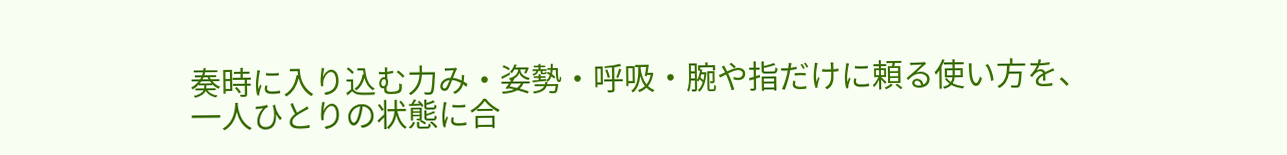奏時に入り込む力み・姿勢・呼吸・腕や指だけに頼る使い方を、
一人ひとりの状態に合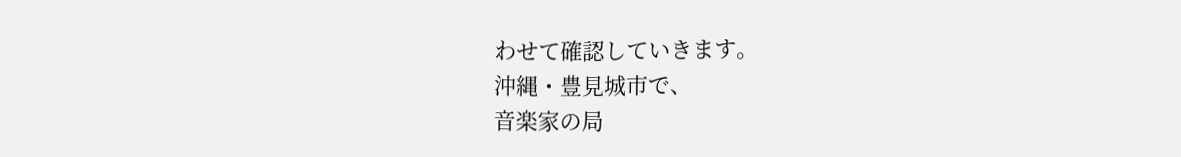わせて確認していきます。
沖縄・豊見城市で、
音楽家の局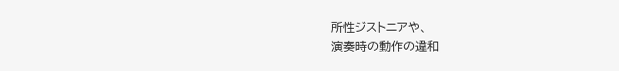所性ジストニアや、
演奏時の動作の違和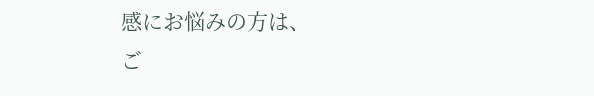感にお悩みの方は、
ご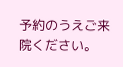予約のうえご来院ください。